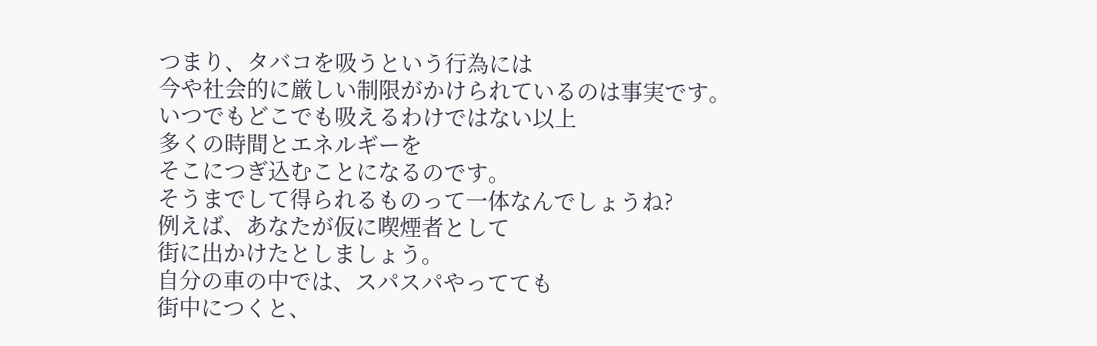つまり、タバコを吸うという行為には
今や社会的に厳しい制限がかけられているのは事実です。
いつでもどこでも吸えるわけではない以上
多くの時間とエネルギーを
そこにつぎ込むことになるのです。
そうまでして得られるものって一体なんでしょうね?
例えば、あなたが仮に喫煙者として
街に出かけたとしましょう。
自分の車の中では、スパスパやってても
街中につくと、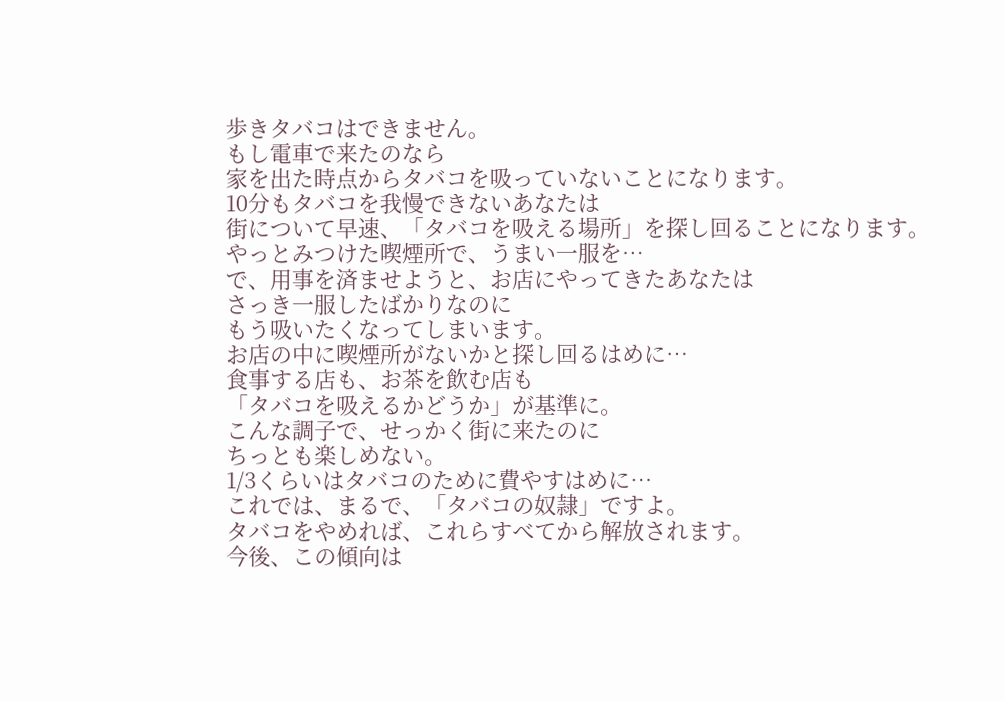歩きタバコはできません。
もし電車で来たのなら
家を出た時点からタバコを吸っていないことになります。
10分もタバコを我慢できないあなたは
街について早速、「タバコを吸える場所」を探し回ることになります。
やっとみつけた喫煙所で、うまい一服を…
で、用事を済ませようと、お店にやってきたあなたは
さっき一服したばかりなのに
もう吸いたくなってしまいます。
お店の中に喫煙所がないかと探し回るはめに…
食事する店も、お茶を飲む店も
「タバコを吸えるかどうか」が基準に。
こんな調子で、せっかく街に来たのに
ちっとも楽しめない。
1/3くらいはタバコのために費やすはめに…
これでは、まるで、「タバコの奴隷」ですよ。
タバコをやめれば、これらすべてから解放されます。
今後、この傾向は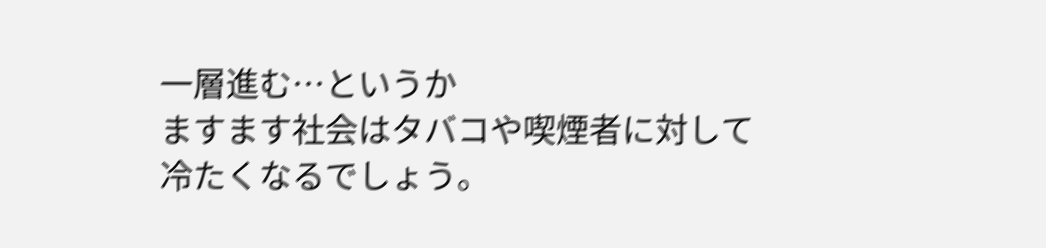一層進む…というか
ますます社会はタバコや喫煙者に対して
冷たくなるでしょう。